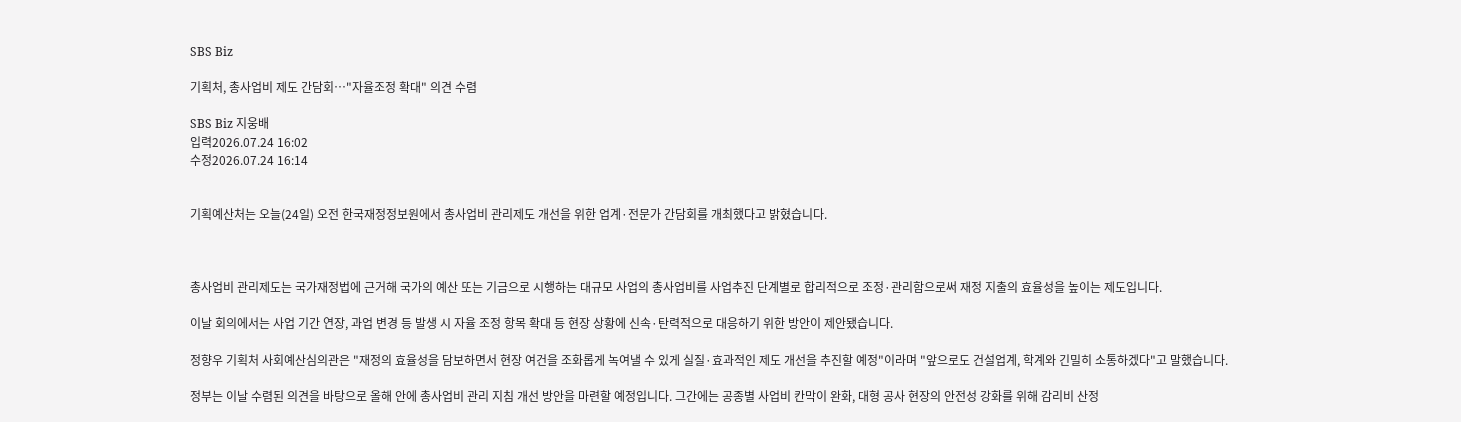SBS Biz

기획처, 총사업비 제도 간담회…"자율조정 확대" 의견 수렴

SBS Biz 지웅배
입력2026.07.24 16:02
수정2026.07.24 16:14


기획예산처는 오늘(24일) 오전 한국재정정보원에서 총사업비 관리제도 개선을 위한 업계·전문가 간담회를 개최했다고 밝혔습니다.



총사업비 관리제도는 국가재정법에 근거해 국가의 예산 또는 기금으로 시행하는 대규모 사업의 총사업비를 사업추진 단계별로 합리적으로 조정·관리함으로써 재정 지출의 효율성을 높이는 제도입니다.

이날 회의에서는 사업 기간 연장, 과업 변경 등 발생 시 자율 조정 항목 확대 등 현장 상황에 신속·탄력적으로 대응하기 위한 방안이 제안됐습니다.

정향우 기획처 사회예산심의관은 "재정의 효율성을 담보하면서 현장 여건을 조화롭게 녹여낼 수 있게 실질·효과적인 제도 개선을 추진할 예정"이라며 "앞으로도 건설업계, 학계와 긴밀히 소통하겠다"고 말했습니다.

정부는 이날 수렴된 의견을 바탕으로 올해 안에 총사업비 관리 지침 개선 방안을 마련할 예정입니다. 그간에는 공종별 사업비 칸막이 완화, 대형 공사 현장의 안전성 강화를 위해 감리비 산정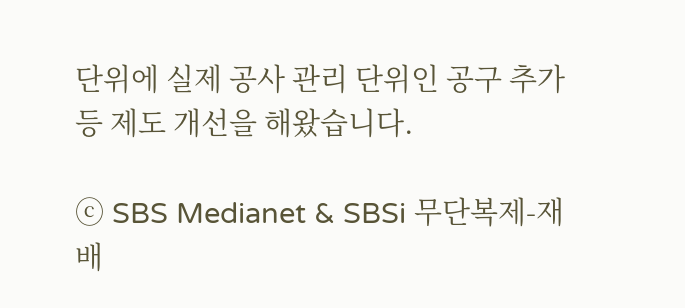단위에 실제 공사 관리 단위인 공구 추가 등 제도 개선을 해왔습니다.

ⓒ SBS Medianet & SBSi 무단복제-재배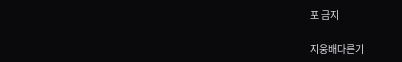포 금지

지웅배다른기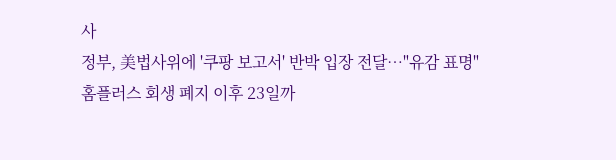사
정부, 美법사위에 '쿠팡 보고서' 반박 입장 전달…"유감 표명"
홈플러스 회생 폐지 이후 23일까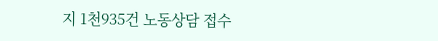지 1천935건 노동상담 접수